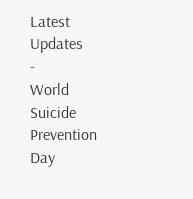Latest Updates
-
World Suicide Prevention Day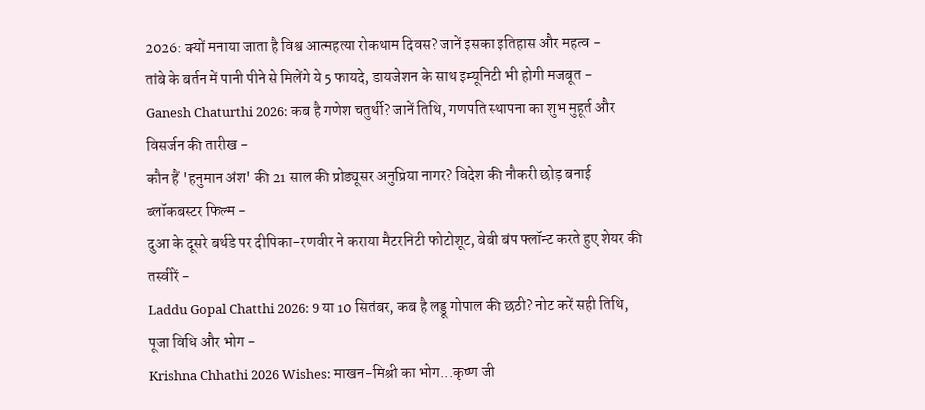2026: क्यों मनाया जाता है विश्व आत्महत्या रोकथाम दिवस? जानें इसका इतिहास और महत्व -
तांबे के बर्तन में पानी पीने से मिलेंगे ये 5 फायदे, डायजेशन के साथ इम्यूनिटी भी होगी मजबूत -
Ganesh Chaturthi 2026: कब है गणेश चतुर्थी? जानें तिथि, गणपति स्थापना का शुभ मुहूर्त और विसर्जन की तारीख -
कौन हैं 'हनुमान अंश' की 21 साल की प्रोड्यूसर अनुप्रिया नागर? विदेश की नौकरी छोड़ बनाई ब्लॉकबस्टर फिल्म -
दुआ के दूसरे बर्थडे पर दीपिका-रणवीर ने कराया मैटरनिटी फोटोशूट, बेबी बंप फ्लॉन्ट करते हुए शेयर की तस्वीरें -
Laddu Gopal Chatthi 2026: 9 या 10 सितंबर, कब है लड्डू गोपाल की छठी? नोट करें सही तिथि, पूजा विधि और भोग -
Krishna Chhathi 2026 Wishes: माखन-मिश्री का भोग...कृष्ण जी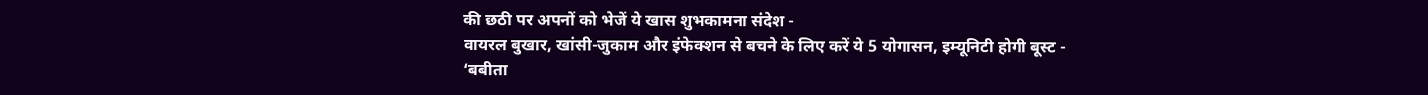की छठी पर अपनों को भेजें ये खास शुभकामना संदेश -
वायरल बुखार, खांसी-जुकाम और इंफेक्शन से बचने के लिए करें ये 5 योगासन, इम्यूनिटी होगी बूस्ट -
‘बबीता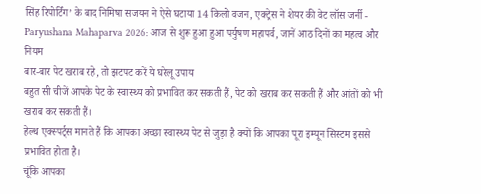सिंह रिपोर्टिंग’ के बाद निमिषा सजयन ने ऐसे घटाया 14 किलो वजन, एक्ट्रेस ने शेयर की वेट लॉस जर्नी -
Paryushana Mahaparva 2026: आज से शुरू हुआ हुआ पर्युषण महापर्व, जानें आठ दिनों का महत्व और नियम
बार-बार पेट खराब रहे, तो झटपट करें ये घरेलू उपाय
बहुत सी चीजें आपके पेट के स्वास्थ्य को प्रभावित कर सकती हैं, पेट को खराब कर सकती हैं और आंतों को भी खराब कर सकती हैं।
हेल्थ एक्स्पर्ट्स मानते हैं कि आपका अच्छा स्वास्थ्य पेट से जुड़ा है क्यों कि आपका पूरा इम्यून सिस्टम इससे प्रभावित होता है।
चूंकि आपका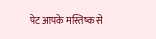पेट आपके मस्तिष्क से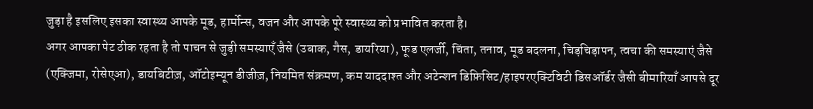जुड़ा है इसलिए इसका स्वास्थ्य आपके मूड, हार्मोन्स, वजन और आपके पूरे स्वास्थ्य को प्रभावित करता है।
अगर आपका पेट ठीक रहता है तो पाचन से जुड़ी समस्याएँ जैसे (उबाक, गैस, डायरिया), फूड एलर्जी, चिंता, तनाव, मूड बदलना, चिड़चिड़ापन, त्वचा की समस्याएं जैसे (एक्जिमा, रोसेएआ), डायबिटीज़, ऑटोइम्यून डीजीज़, नियमित संक्रमण, कम याददाश्त और अटेन्शन डिफ़िसिट/हाइपरएक्टिविटी डिसऑर्डर जैसी बीमारियाँ आपसे दूर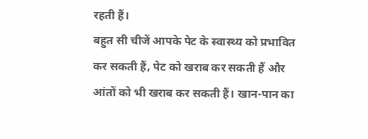रहती हैं।
बहुत सी चीजें आपके पेट के स्वास्थ्य को प्रभावित कर सकती हैं, पेट को खराब कर सकती हैं और आंतों को भी खराब कर सकती हैं। खान-पान का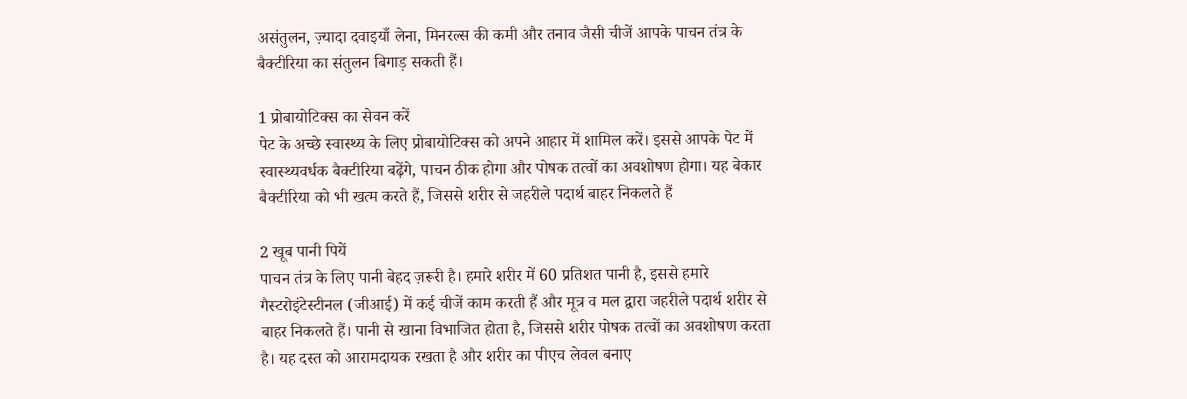असंतुलन, ज़्यादा दवाइयाँ लेना, मिनरल्स की कमी और तनाव जैसी चीजें आपके पाचन तंत्र के बैक्टीरिया का संतुलन बिगाड़ सकती हैं।

1 प्रोबायोटिक्स का सेवन करें
पेट के अच्छे स्वास्थ्य के लिए प्रोबायोटिक्स को अपने आहार में शामिल करें। इससे आपके पेट में स्वास्थ्यवर्धक बैक्टीरिया बढ़ेंगे, पाचन ठीक होगा और पोषक तत्वों का अवशोषण होगा। यह बेकार बैक्टीरिया को भी खत्म करते हैं, जिससे शरीर से जहरीले पदार्थ बाहर निकलते हैं

2 खूब पानी पियें
पाचन तंत्र के लिए पानी बेहद ज़रूरी है। हमारे शरीर में 60 प्रतिशत पानी है, इससे हमारे गैस्टरोइंटेस्टीनल (जीआई) में कई चीजें काम करती हैं और मूत्र व मल द्वारा जहरीले पदार्थ शरीर से बाहर निकलते हैं। पानी से खाना विभाजित होता है, जिससे शरीर पोषक तत्वों का अवशोषण करता है। यह दस्त को आरामदायक रखता है और शरीर का पीएच लेवल बनाए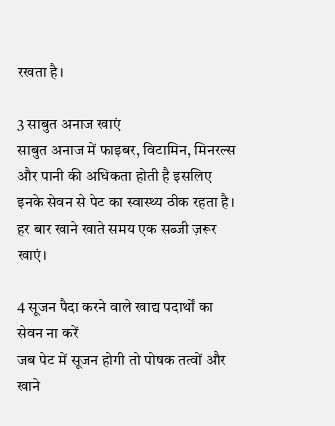रखता है।

3 साबुत अनाज खाएं
साबुत अनाज में फाइबर, विटामिन, मिनरल्स और पानी की अधिकता होती है इसलिए इनके सेवन से पेट का स्वास्थ्य ठीक रहता है। हर बार खाने खाते समय एक सब्जी ज़रूर खाएं।

4 सूजन पैदा करने वाले खाद्य पदार्थों का सेवन ना करें
जब पेट में सूजन होगी तो पोषक तत्वों और खाने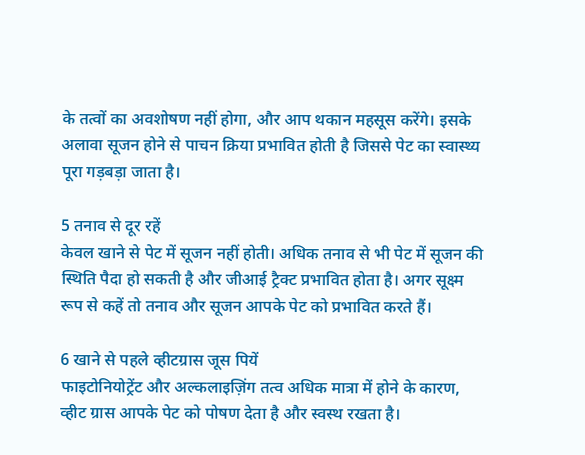के तत्वों का अवशोषण नहीं होगा, और आप थकान महसूस करेंगे। इसके अलावा सूजन होने से पाचन क्रिया प्रभावित होती है जिससे पेट का स्वास्थ्य पूरा गड़बड़ा जाता है।

5 तनाव से दूर रहें
केवल खाने से पेट में सूजन नहीं होती। अधिक तनाव से भी पेट में सूजन की स्थिति पैदा हो सकती है और जीआई ट्रैक्ट प्रभावित होता है। अगर सूक्ष्म रूप से कहें तो तनाव और सूजन आपके पेट को प्रभावित करते हैं।

6 खाने से पहले व्हीटग्रास जूस पियें
फाइटोनियोट्रेंट और अल्कलाइज़िंग तत्व अधिक मात्रा में होने के कारण, व्हीट ग्रास आपके पेट को पोषण देता है और स्वस्थ रखता है।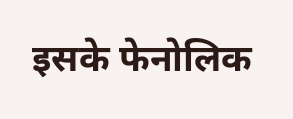इसके फेनोलिक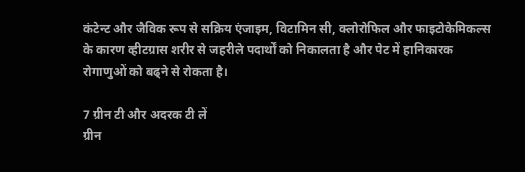कंटेन्ट और जैविक रूप से सक्रिय एंजाइम, विटामिन सी, क्लोरोफिल और फाइटोकेमिकल्स के कारण व्हीटग्रास शरीर से जहरीले पदार्थों को निकालता है और पेट में हानिकारक रोगाणुओं को बढ्ने से रोकता है।

7 ग्रीन टी और अदरक टी लें
ग्रीन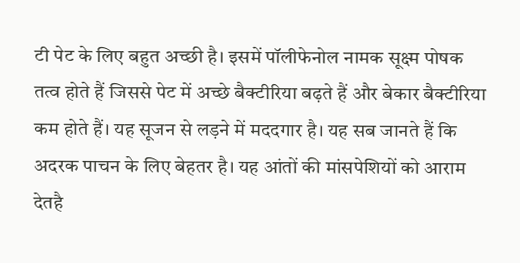टी पेट के लिए बहुत अच्छी है। इसमें पॉलीफेनोल नामक सूक्ष्म पोषक तत्व होते हैं जिससे पेट में अच्छे बैक्टीरिया बढ़ते हैं और बेकार बैक्टीरिया कम होते हैं। यह सूजन से लड़ने में मददगार है। यह सब जानते हैं कि अदरक पाचन के लिए बेहतर है। यह आंतों की मांसपेशियों को आराम देतहै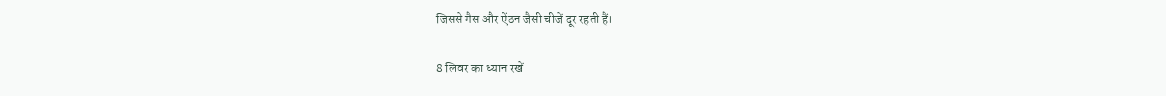जिससे गैस और ऐंठन जैसी चीजें दूर रहती हैं।

8 लिवर का ध्यान रखें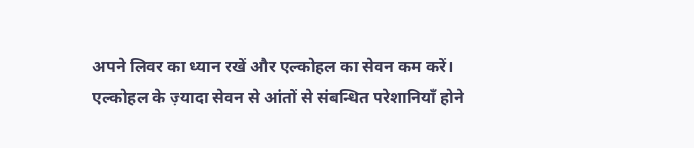अपने लिवर का ध्यान रखें और एल्कोहल का सेवन कम करें। एल्कोहल के ज़्यादा सेवन से आंतों से संबन्धित परेशानियाँ होने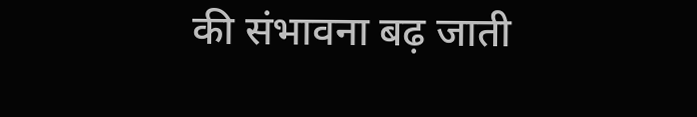की संभावना बढ़ जाती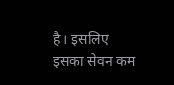है। इसलिए इसका सेवन कम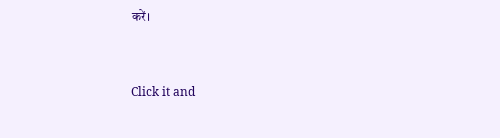करें।



Click it and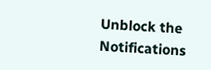Unblock the Notifications